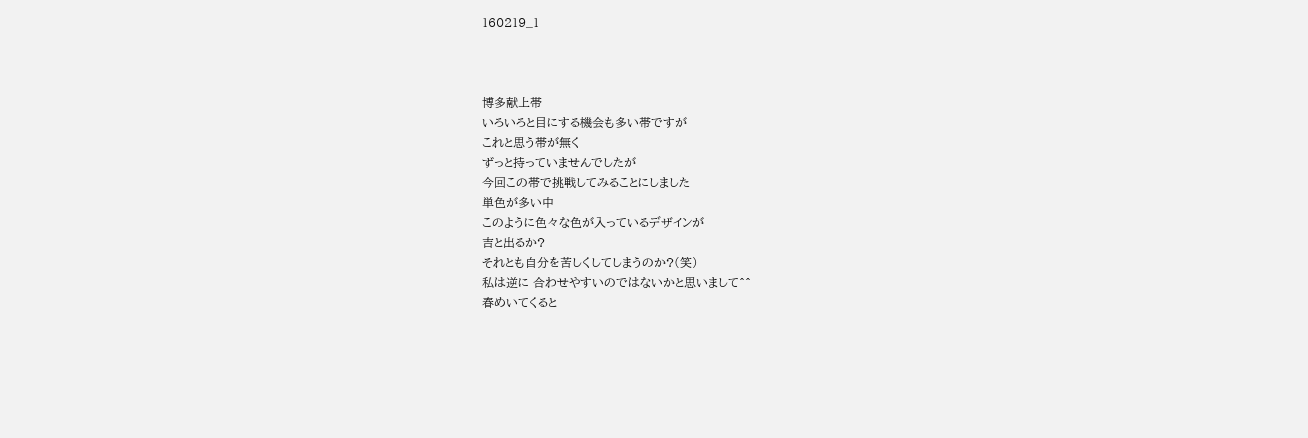160219_1



博多献上帯
いろいろと目にする機会も多い帯ですが
これと思う帯が無く
ずっと持っていませんでしたが
今回この帯で挑戦してみることにしました
単色が多い中
このように色々な色が入っているデザインが
吉と出るか?
それとも自分を苦しくしてしまうのか?(笑)
私は逆に 合わせやすいのではないかと思いまして^^
春めいてくると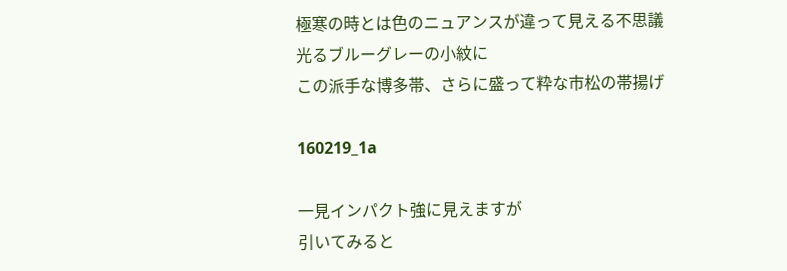極寒の時とは色のニュアンスが違って見える不思議
光るブルーグレーの小紋に
この派手な博多帯、さらに盛って粋な市松の帯揚げ

160219_1a

一見インパクト強に見えますが
引いてみると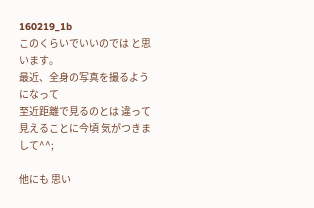160219_1b
このくらいでいいのでは と思います。
最近、全身の写真を撮るようになって
至近距離で見るのとは 違って見えることに今頃 気がつきまして^^;

他にも 思い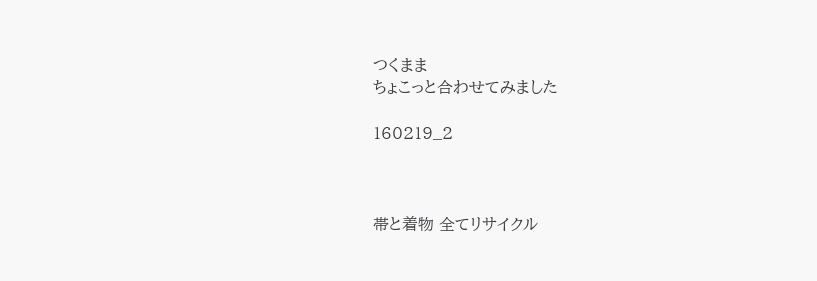つくまま
ちょこっと合わせてみました

160219_2



帯と着物 全てリサイクル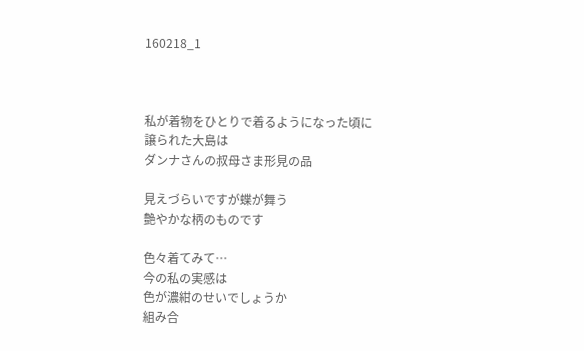160218_1



私が着物をひとりで着るようになった頃に
譲られた大島は
ダンナさんの叔母さま形見の品

見えづらいですが蝶が舞う
艶やかな柄のものです

色々着てみて…
今の私の実感は
色が濃紺のせいでしょうか
組み合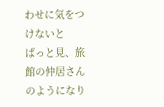わせに気をつけないと
ぱっと見、旅館の仲居さんのようになり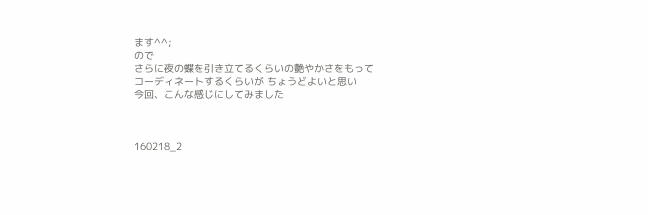ます^^;
ので
さらに夜の蝶を引き立てるくらいの艶やかさをもって
コーディネートするくらいが ちょうどよいと思い
今回、こんな感じにしてみました



160218_2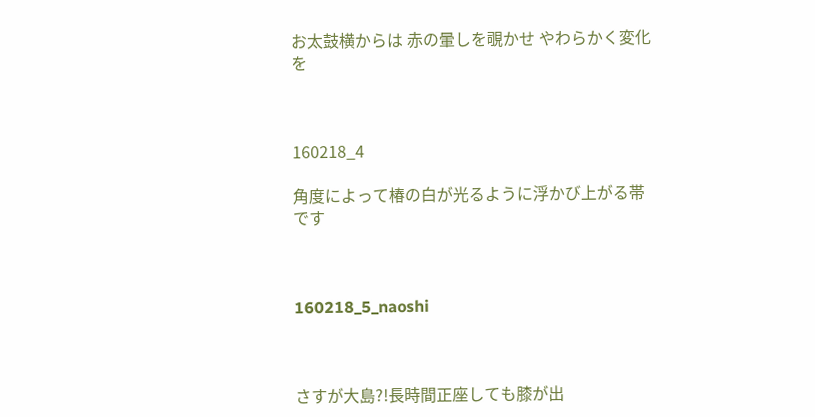お太鼓横からは 赤の暈しを覗かせ やわらかく変化を



160218_4

角度によって椿の白が光るように浮かび上がる帯です



160218_5_naoshi



さすが大島?!長時間正座しても膝が出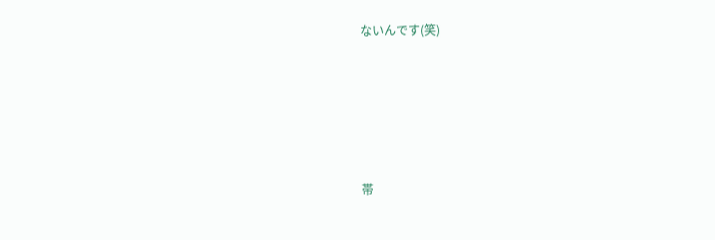ないんです(笑)





帯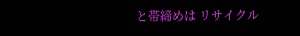と帯締めは リサイクル